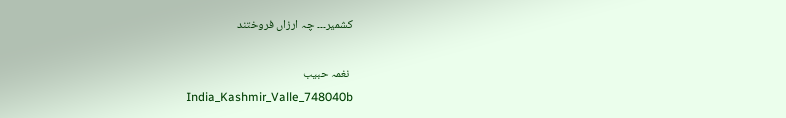کشمیر۔۔۔ چہ ارزاں فروختند

 نغمہ حبیب
India_Kashmir_Valle_748040b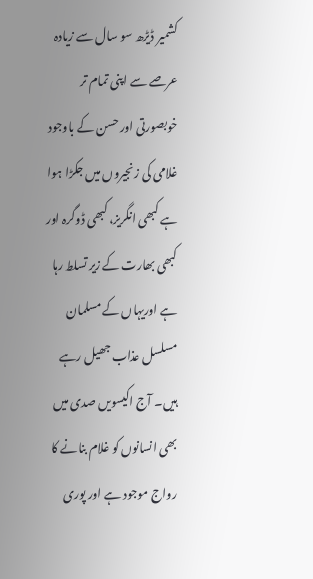کشمیر ڈیڑھ سو سال سے زیادہ عرصے سے اپنی تمام تر خوبصورتی اور حسن کے باوجود غلامی کی زنجیروں میں جکڑا ہوا ہے کبھی انگریز، کبھی ڈوگرہ اور کبھی بھارت کے زیر تسلط رہا ہے اوریہاں کے مسلمان مسلسل عذاب جھیل رہے ہیں۔ آج اکیسویں صدی میں بھی انسانوں کو غلام بنانے کا رواج موجود ہے اور پوری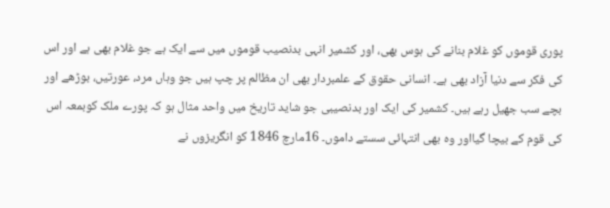پوری قوموں کو غلام بنانے کی ہوس بھی، اور کشمیر انہی بدنصیب قوموں میں سے ایک ہے جو غلام بھی ہے اور اس کی فکر سے دنیا آزاد بھی ہے۔ انسانی حقوق کے علمبردار بھی ان مظالم پر چپ ہیں جو وہاں مرد، عورتیں، بوڑھے اور بچے سب جھیل رہے ہیں۔ کشمیر کی ایک اور بدنصیبی جو شاید تاریخ میں واحد مثال ہو کہ پورے ملک کوبمعہ اس کی قوم کے بیچا گیااور وہ بھی انتہائی سستے داموں۔ 16مارچ 1846 کو انگریزوں نے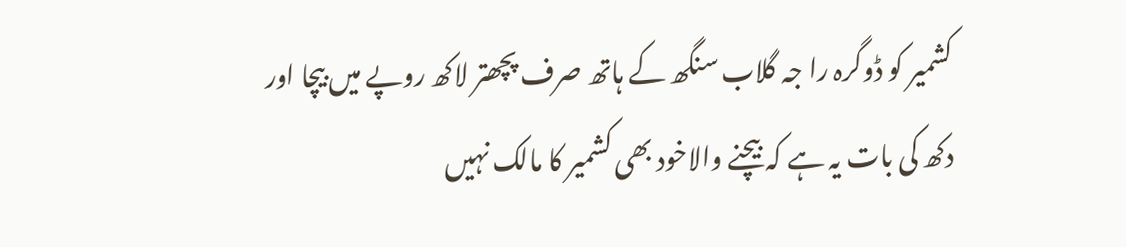کشمیر کو ڈوگرہ را جہ گلاب سنگھ کے ہاتھ صرف پچھتر لاکھ روپے میں بیچا اور دکھ کی بات یہ ہے کہ بیچنے والاخود بھی کشمیر کا مالک نہیں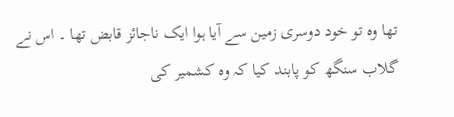تھا وہ تو خود دوسری زمین سے آیا ہوا ایک ناجائز قابض تھا ۔ اس نے گلاب سنگھ کو پابند کیا کہ وہ کشمیر کی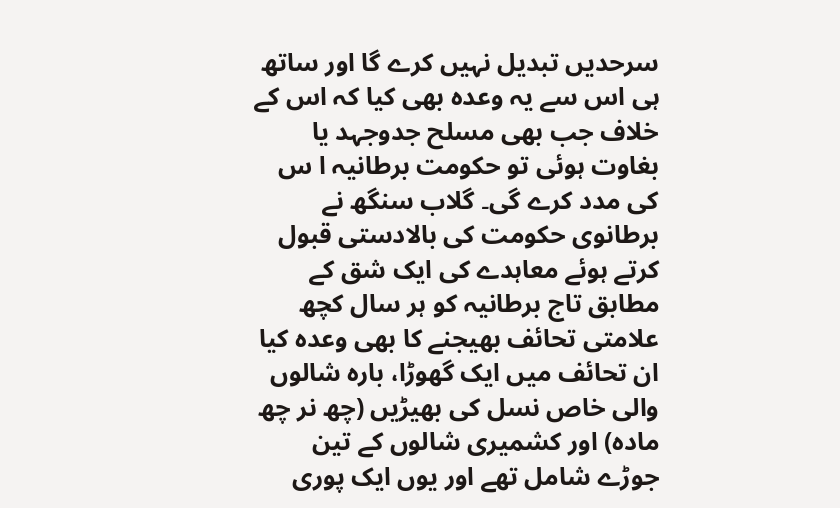سرحدیں تبدیل نہیں کرے گا اور ساتھ ہی اس سے یہ وعدہ بھی کیا کہ اس کے خلاف جب بھی مسلح جدوجہد یا بغاوت ہوئی تو حکومت برطانیہ ا س کی مدد کرے گی۔ گلاب سنگھ نے برطانوی حکومت کی بالادستی قبول کرتے ہوئے معاہدے کی ایک شق کے مطابق تاج برطانیہ کو ہر سال کچھ علامتی تحائف بھیجنے کا بھی وعدہ کیا ان تحائف میں ایک گھوڑا، بارہ شالوں والی خاص نسل کی بھیڑیں (چھ نر چھ مادہ) اور کشمیری شالوں کے تین جوڑے شامل تھے اور یوں ایک پوری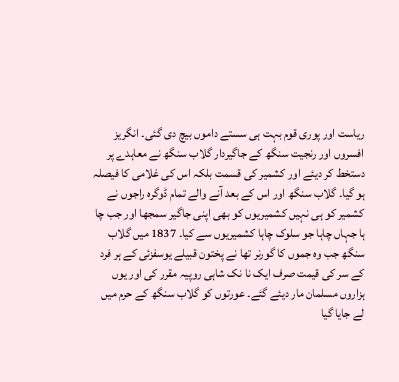ریاست اور پوری قوم بہت ہی سستے داموں بیچ دی گئی۔ انگریز افسروں اور رنجیت سنگھ کے جاگیردار گلاب سنگھ نے معاہدے پر دستخط کر دیئے اور کشمیر کی قسمت بلکہ اس کی غلامی کا فیصلہ ہو گیا۔ گلاب سنگھ اور اس کے بعد آنے والے تمام ڈوگرہ راجوں نے کشمیر کو ہی نہیں کشمیریوں کو بھی اپنی جاگیر سمجھا اور جب چا ہا جہاں چاہا جو سلوک چاہا کشمیریوں سے کیا۔ 1837 میں گلاب سنگھ جب وہ جموں کا گورنر تھا نے پختون قبیلے یوسفزئی کے ہر فرد کے سر کی قیمت صرف ایک نا نک شاہی روپیہ مقرر کی اور یوں ہزاروں مسلمان مار دیئے گئے۔ عورتوں کو گلاب سنگھ کے حرم میں لے جایا گیا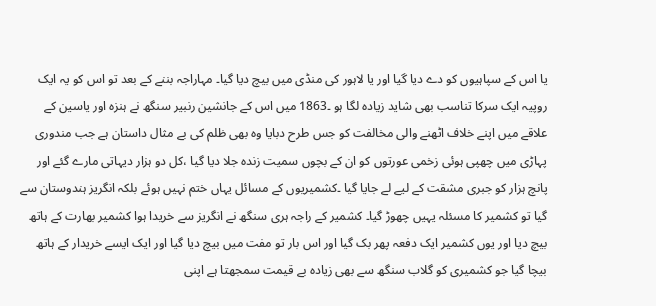یا اس کے سپاہیوں کو دے دیا گیا اور یا لاہور کی منڈی میں بیچ دیا گیا۔ مہاراجہ بننے کے بعد تو اس کو یہ ایک روپیہ ایک سرکا تناسب بھی شاید زیادہ لگا ہو ۔1863 میں اس کے جانشین رنبیر سنگھ نے ہنزہ اور یاسین کے علاقے میں اپنے خلاف اٹھنے والی مخالفت کو جس طرح دبایا وہ بھی ظلم کی بے مثال داستان ہے جب مندوری پہاڑی میں چھپی ہوئی زخمی عورتوں کو ان کے بچوں سمیت زندہ جلا دیا گیا ،کل دو ہزار دیہاتی مارے گئے اور پانچ ہزار کو جبری مشقت کے لیے لے جایا گیا ۔کشمیریوں کے مسائل یہاں ختم نہیں ہوئے بلکہ انگریز ہندوستان سے گیا تو کشمیر کا مسئلہ یہیں چھوڑ گیا۔ کشمیر کے راجہ ہری سنگھ نے انگریز سے خریدا ہوا کشمیر بھارت کے ہاتھ بیچ دیا اور یوں کشمیر ایک دفعہ پھر بک گیا اور اس بار تو مفت میں بیچ دیا گیا اور ایک ایسے خریدار کے ہاتھ بیچا گیا جو کشمیری کو گلاب سنگھ سے بھی زیادہ بے قیمت سمجھتا ہے اپنی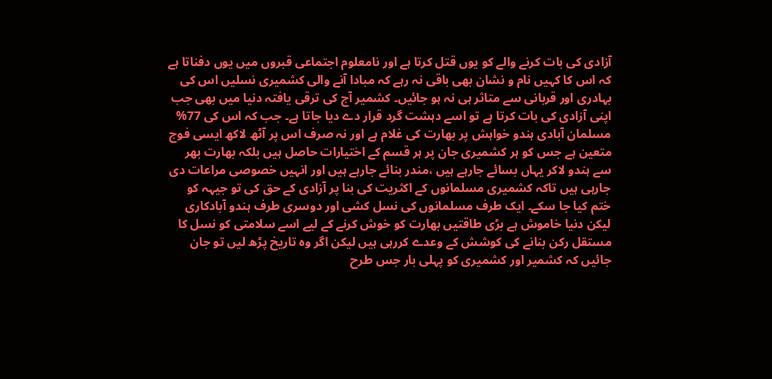آزادی کی بات کرنے والے کو یوں قتل کرتا ہے اور نامعلوم اجتماعی قبروں میں یوں دفناتا ہے کہ اس کا کہیں نام و نشان بھی باقی نہ رہے کہ مبادا آنے والی کشمیری نسلیں اس کی بہادری اور قربانی سے متاثر ہی نہ ہو جائیں۔ کشمیر آج کی ترقی یافتہ دنیا میں بھی جب اپنی آزادی کی بات کرتا ہے تو اسے دہشت گرد قرار دے دیا جاتا ہے۔ جب کہ اس کی 77% مسلمان آبادی ہندو خواہش پر بھارت کی غلام ہے اور نہ صرف اس پر آٹھ لاکھ ایسی فوج متعین ہے جس کو ہر کشمیری جان پر ہر قسم کے اختیارات حاصل ہیں بلکہ بھارت بھر سے ہندو لاکر یہاں بسائے جارہے ہیں ،مندر بنائے جارہے ہیں اور انہیں خصوصی مراعات دی جارہی ہیں تاکہ کشمیری مسلمانوں کے اکثریت کی بنا پر آزادی کے حق کی تو جیہہ کو ختم کیا جا سکے۔ ایک طرف مسلمانوں کی نسل کشی اور دوسری طرف ہندو آبادکاری لیکن دنیا خاموش ہے بڑی طاقتیں بھارت کو خوش کرنے کے لیے اسے سلامتی کو نسل کا مستقل رکن بنانے کی کوشش کے وعدے کررہی ہیں لیکن اگر وہ تاریخ پڑھ لیں تو جان جائیں کہ کشمیر اور کشمیری کو پہلی بار جس طرح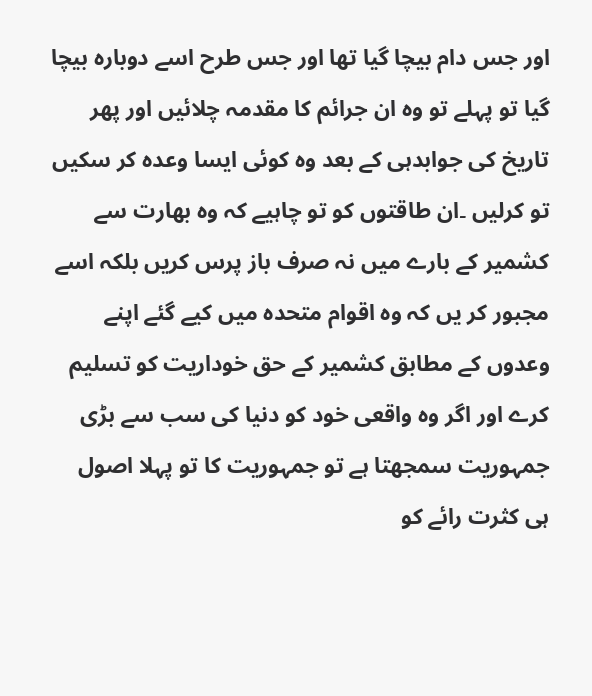اور جس دام بیچا گیا تھا اور جس طرح اسے دوبارہ بیچا گیا تو پہلے تو وہ ان جرائم کا مقدمہ چلائیں اور پھر تاریخ کی جوابدہی کے بعد وہ کوئی ایسا وعدہ کر سکیں تو کرلیں ۔ان طاقتوں کو تو چاہیے کہ وہ بھارت سے کشمیر کے بارے میں نہ صرف باز پرس کریں بلکہ اسے مجبور کر یں کہ وہ اقوام متحدہ میں کیے گئے اپنے وعدوں کے مطابق کشمیر کے حق خوداریت کو تسلیم کرے اور اگر وہ واقعی خود کو دنیا کی سب سے بڑی جمہوریت سمجھتا ہے تو جمہوریت کا تو پہلا اصول ہی کثرت رائے کو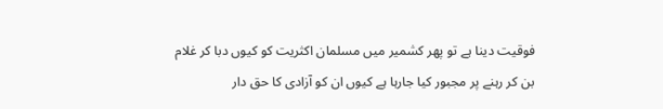فوقیت دینا ہے تو پھر کشمیر میں مسلمان اکثریت کو کیوں دبا کر غلام بن کر رہنے پر مجبور کیا جارہا ہے کیوں ان کو آزادی کا حق دار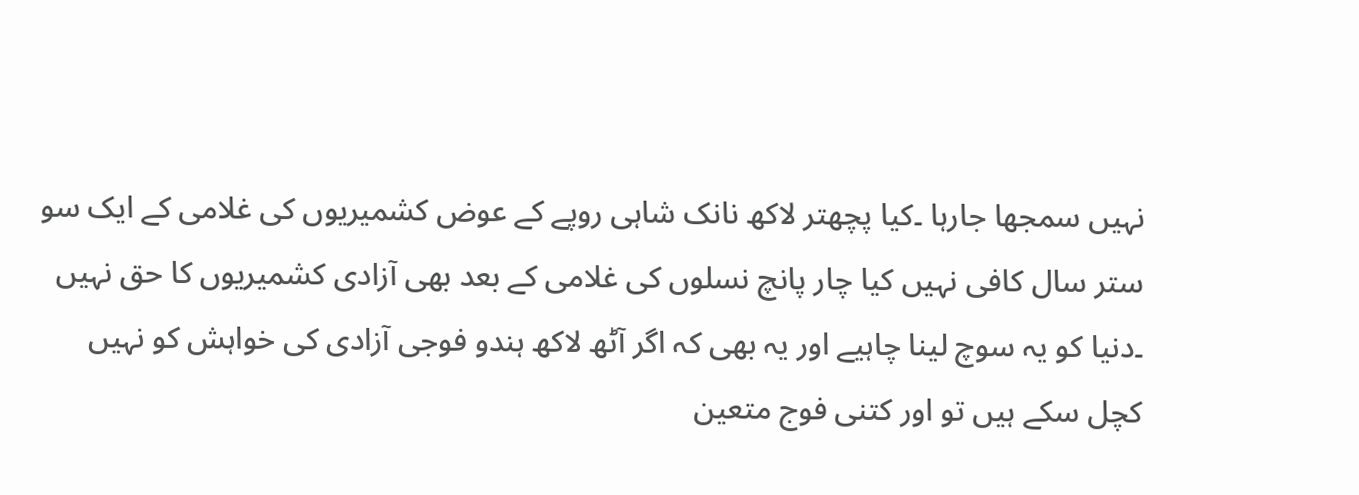نہیں سمجھا جارہا ۔کیا پچھتر لاکھ نانک شاہی روپے کے عوض کشمیریوں کی غلامی کے ایک سو ستر سال کافی نہیں کیا چار پانچ نسلوں کی غلامی کے بعد بھی آزادی کشمیریوں کا حق نہیں ۔دنیا کو یہ سوچ لینا چاہیے اور یہ بھی کہ اگر آٹھ لاکھ ہندو فوجی آزادی کی خواہش کو نہیں کچل سکے ہیں تو اور کتنی فوج متعین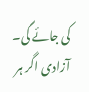کی جائے گی۔ آزادی اگر ہر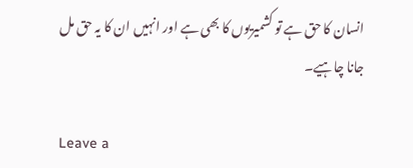انسان کا حق ہے تو کشمیریوں کا بھی ہے اور انہیں ان کا یہ حق مل جانا چاہیے۔

Leave a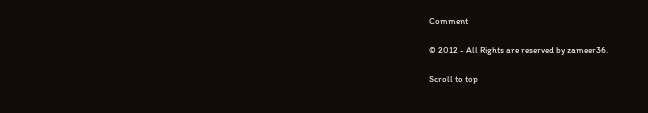Comment

© 2012 - All Rights are reserved by zameer36.

Scroll to top